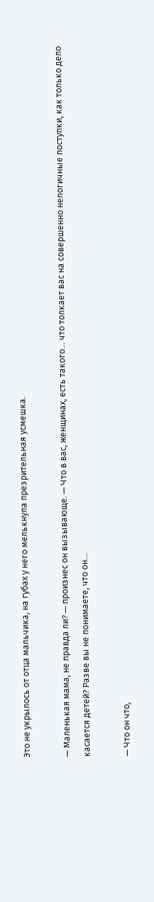Это не укрылось от отца мальчика, на губах у него мелькнула презрительная усмешка.

— Маленькая мама, не правда ли? — произнес он вызывающе. — Что в вас, женщинах, есть такого… что толкает вас на совершенно нелогичные поступки, как только дело касается детей? Разве вы не понимаете, что он…

— Что он что,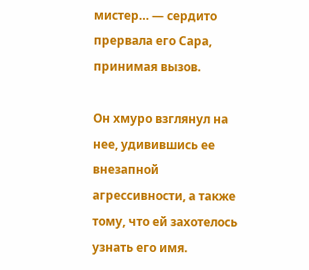мистер… — сердито прервала его Сара, принимая вызов.

Он хмуро взглянул на нее, удивившись ее внезапной агрессивности, а также тому, что ей захотелось узнать его имя.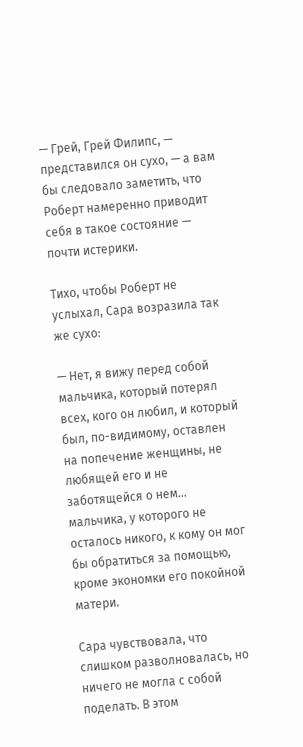— Грей, Грей Филипс, — представился он сухо, — а вам бы следовало заметить, что Роберт намеренно приводит себя в такое состояние — почти истерики.

Тихо, чтобы Роберт не услыхал, Сара возразила так же сухо:

— Нет, я вижу перед собой мальчика, который потерял всех, кого он любил, и который был, по-видимому, оставлен на попечение женщины, не любящей его и не заботящейся о нем… мальчика, у которого не осталось никого, к кому он мог бы обратиться за помощью, кроме экономки его покойной матери.

Сара чувствовала, что слишком разволновалась, но ничего не могла с собой поделать. В этом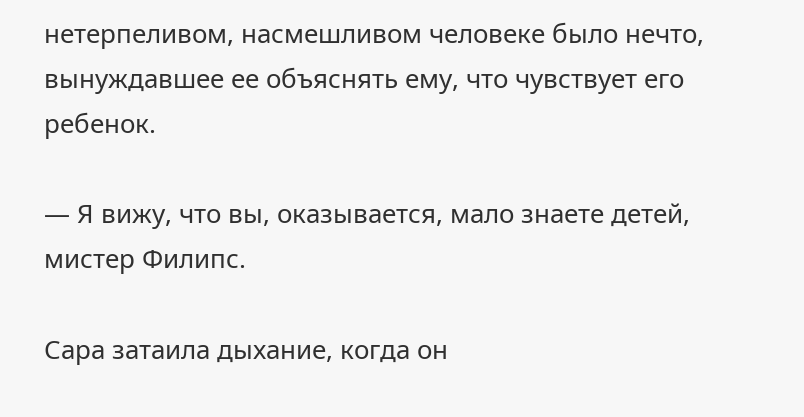нетерпеливом, насмешливом человеке было нечто, вынуждавшее ее объяснять ему, что чувствует его ребенок.

— Я вижу, что вы, оказывается, мало знаете детей, мистер Филипс.

Сара затаила дыхание, когда он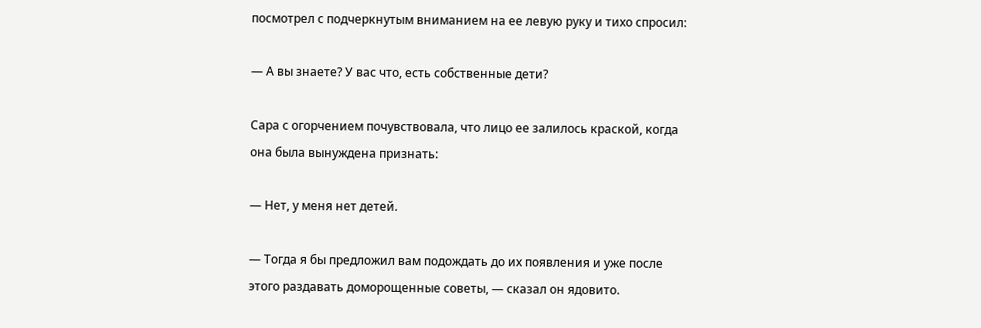посмотрел с подчеркнутым вниманием на ее левую руку и тихо спросил:

— А вы знаете? У вас что, есть собственные дети?

Сара с огорчением почувствовала, что лицо ее залилось краской, когда она была вынуждена признать:

— Нет, у меня нет детей.

— Тогда я бы предложил вам подождать до их появления и уже после этого раздавать доморощенные советы, — сказал он ядовито.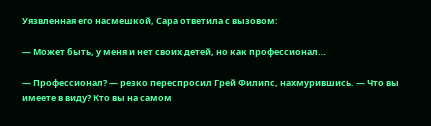Уязвленная его насмешкой, Сара ответила с вызовом:

— Может быть, у меня и нет своих детей, но как профессионал…

— Профессионал? — резко переспросил Грей Филипс, нахмурившись. — Что вы имеете в виду? Кто вы на самом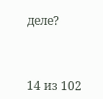деле?



14 из 102